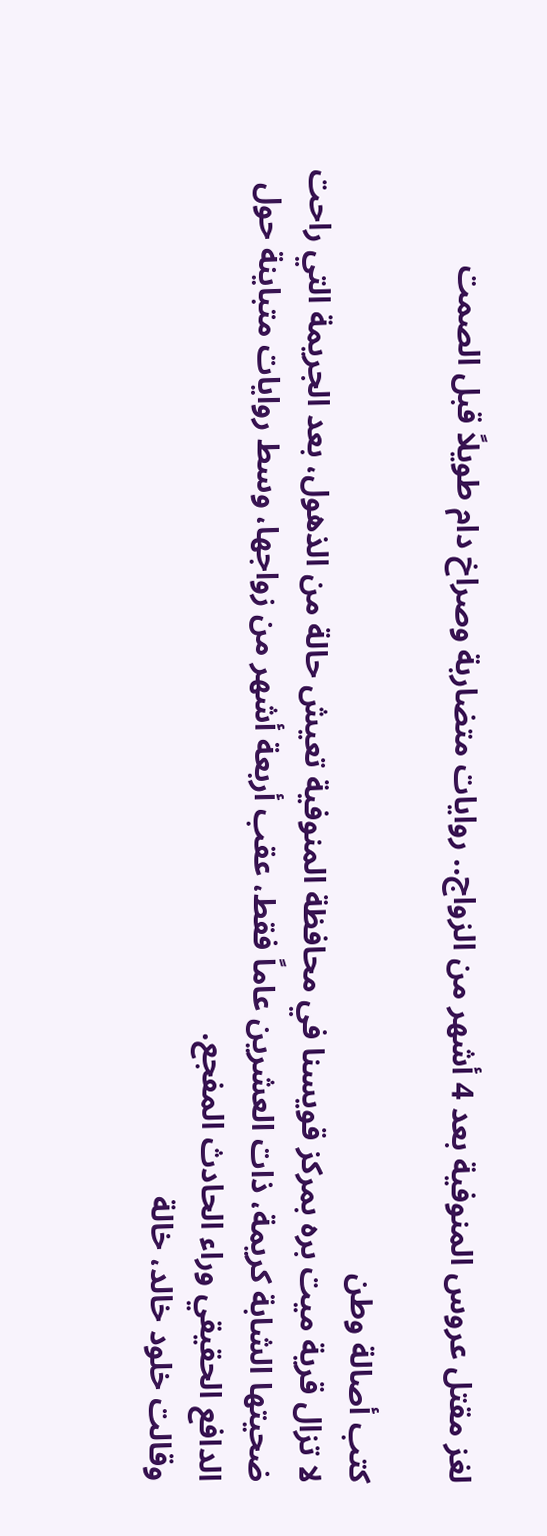لغز مقتل عروس المنوفية بعد 4 أشهر من الزواج.. روايات متضاربة وصراخ دام طويلاً قبل الصمت

كتب أصالة وطن
لا تزال قرية ميت بره بمركز قويسنا في محافظة المنوفية تعيش حالة من الذهول، بعد الجريمة التي راحت ضحيتها الشابة كريمة، ذات العشرين عاماً فقط، عقب أربعة أشهر من زواجها، وسط روايات متباينة حول الدافع الحقيقي وراء الحادث المفجع.
وقالت خلود خالد، خالة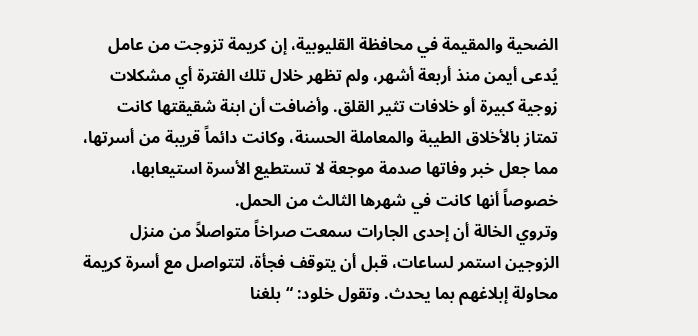الضحية والمقيمة في محافظة القليوبية، إن كريمة تزوجت من عامل يُدعى أيمن منذ أربعة أشهر، ولم تظهر خلال تلك الفترة أي مشكلات زوجية كبيرة أو خلافات تثير القلق. وأضافت أن ابنة شقيقتها كانت تمتاز بالأخلاق الطيبة والمعاملة الحسنة، وكانت دائماً قريبة من أسرتها، مما جعل خبر وفاتها صدمة موجعة لا تستطيع الأسرة استيعابها، خصوصاً أنها كانت في شهرها الثالث من الحمل.
وتروي الخالة أن إحدى الجارات سمعت صراخاً متواصلاً من منزل الزوجين استمر لساعات، قبل أن يتوقف فجأة، لتتواصل مع أسرة كريمة محاولة إبلاغهم بما يحدث. وتقول خلود: “بلغنا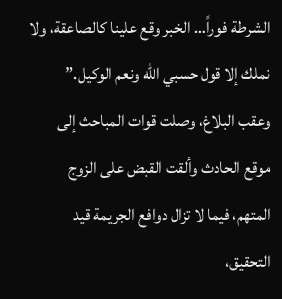الشرطة فوراً… الخبر وقع علينا كالصاعقة، ولا نملك إلا قول حسبي الله ونعم الوكيل.”
وعقب البلاغ، وصلت قوات المباحث إلى موقع الحادث وألقت القبض على الزوج المتهم، فيما لا تزال دوافع الجريمة قيد التحقيق،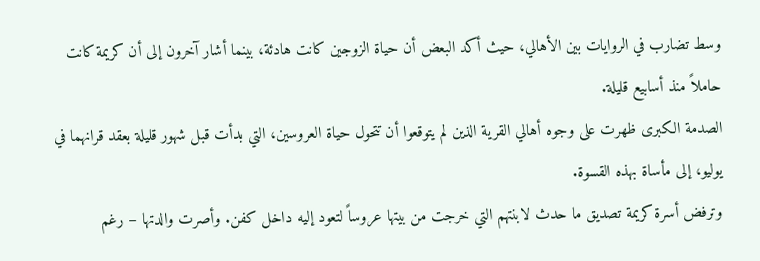وسط تضارب في الروايات بين الأهالي، حيث أكد البعض أن حياة الزوجين كانت هادئة، بينما أشار آخرون إلى أن كريمة كانت حاملاً منذ أسابيع قليلة.
الصدمة الكبرى ظهرت على وجوه أهالي القرية الذين لم يتوقعوا أن تتحول حياة العروسين، التي بدأت قبل شهور قليلة بعقد قرانهما في يوليو، إلى مأساة بهذه القسوة.
وترفض أسرة كريمة تصديق ما حدث لابنتهم التي خرجت من بيتها عروساً لتعود إليه داخل كفن. وأصرت والدتها – رغم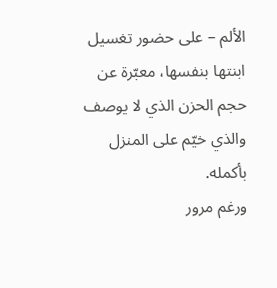الألم – على حضور تغسيل ابنتها بنفسها، معبّرة عن حجم الحزن الذي لا يوصف والذي خيّم على المنزل بأكمله.
ورغم مرور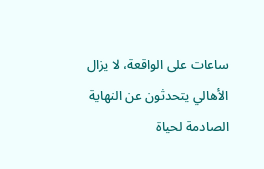ساعات على الواقعة، لا يزال الأهالي يتحدثون عن النهاية الصادمة لحياة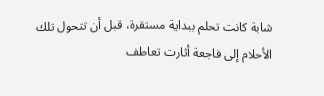شابة كانت تحلم ببداية مستقرة، قبل أن تتحول تلك الأحلام إلى فاجعة أثارت تعاطف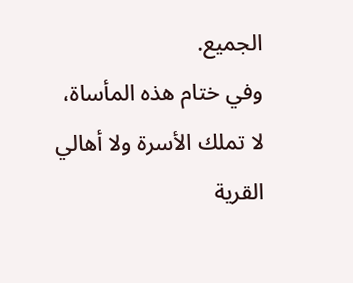الجميع.
وفي ختام هذه المأساة، لا تملك الأسرة ولا أهالي القرية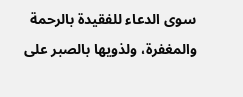سوى الدعاء للفقيدة بالرحمة والمغفرة، ولذويها بالصبر على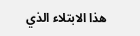هذا الابتلاء الذي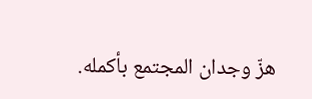هزّ وجدان المجتمع بأكمله.